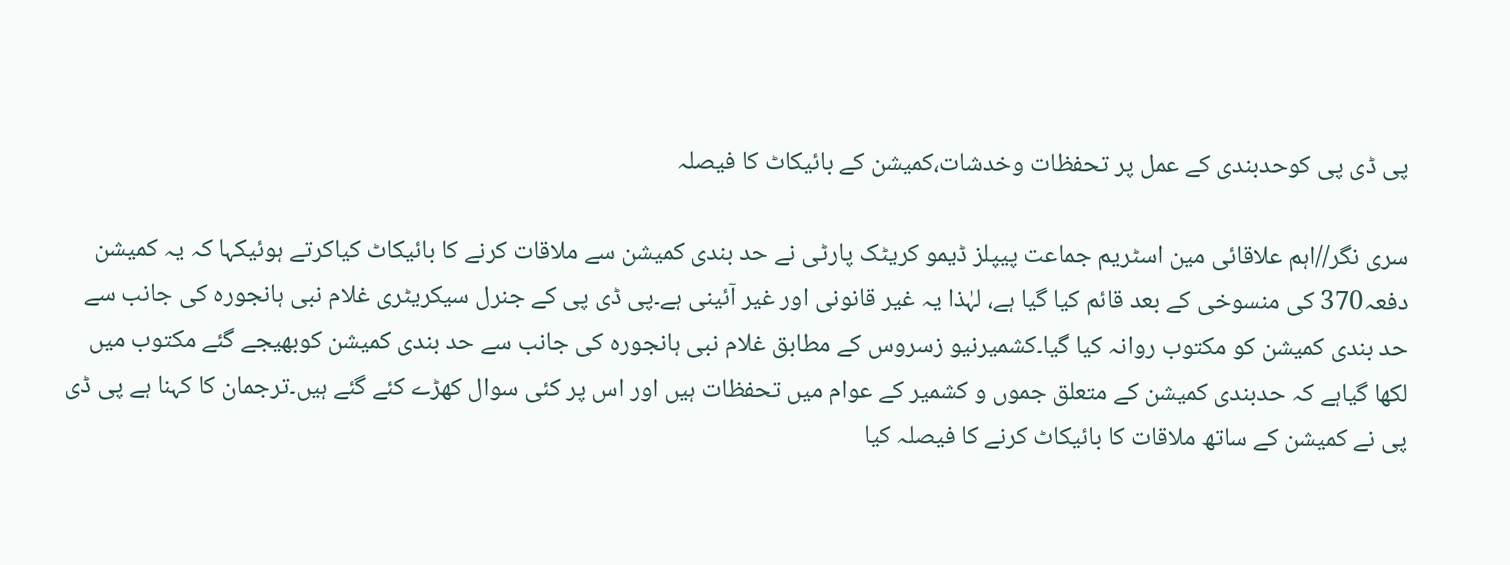پی ڈی پی کوحدبندی کے عمل پر تحفظات وخدشات،کمیشن کے بائیکاٹ کا فیصلہ

سری نگر//اہم علاقائی مین اسٹریم جماعت پیپلز ڈیمو کریٹک پارٹی نے حد بندی کمیشن سے ملاقات کرنے کا بائیکاٹ کیاکرتے ہوئیکہا کہ یہ کمیشن دفعہ370 کی منسوخی کے بعد قائم کیا گیا ہے، لہٰذا یہ غیر قانونی اور غیر آئینی ہے۔پی ڈی پی کے جنرل سیکریٹری غلام نبی ہانجورہ کی جانب سے حد بندی کمیشن کو مکتوب روانہ کیا گیا۔کشمیرنیو زسروس کے مطابق غلام نبی ہانجورہ کی جانب سے حد بندی کمیشن کوبھیجے گئے مکتوب میں لکھا گیاہے کہ حدبندی کمیشن کے متعلق جموں و کشمیر کے عوام میں تحفظات ہیں اور اس پر کئی سوال کھڑے کئے گئے ہیں۔ترجمان کا کہنا ہے پی ڈی پی نے کمیشن کے ساتھ ملاقات کا بائیکاٹ کرنے کا فیصلہ کیا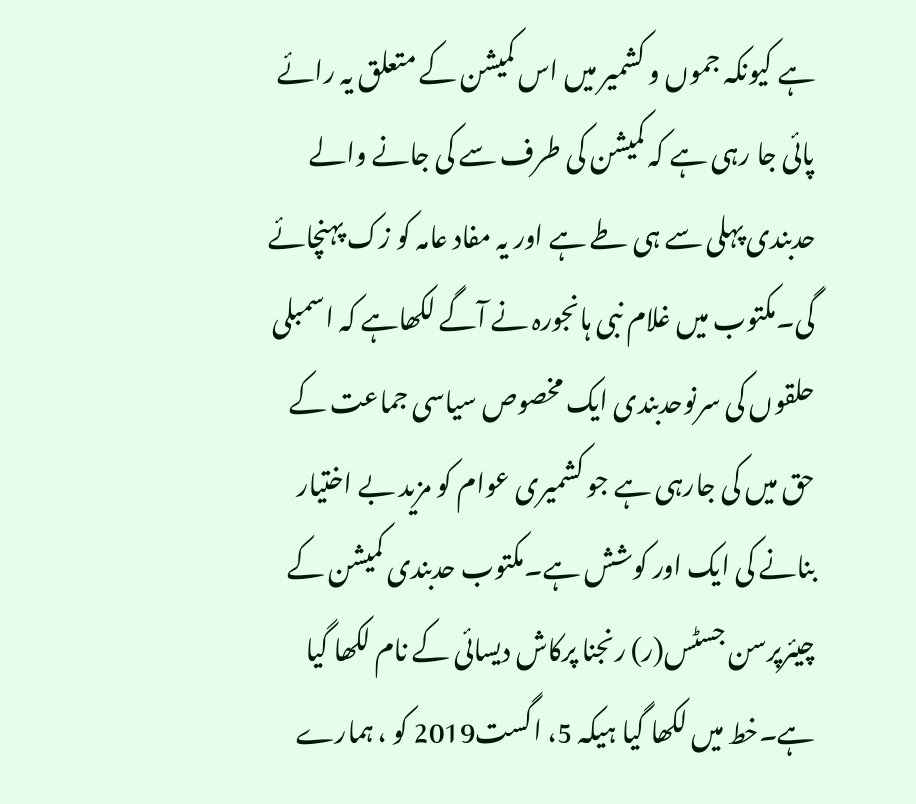ہے کیونکہ جموں و کشمیر میں اس کمیشن کے متعلق یہ رائے پائی جا رہی ہے کہ کمیشن کی طرف سے کی جانے والے حدبندی پہلی سے ہی طے ہے اور یہ مفاد عامہ کو زک پہنچائے گی۔مکتوب میں غلام نبی ہانجورہ نے آگے لکھاہے کہ اسمبلی حلقوں کی سرنوحدبندی ایک مخصوص سیاسی جماعت کے حق میں کی جارہی ہے جو کشمیری عوام کو مزید بے اختیار بنانے کی ایک اور کوشش ہے۔مکتوب حدبندی کمیشن کے چیئرپرسن جسٹس(ر) رنجنا پرکاش دیسائی کے نام لکھا گیا ہے۔خط میں لکھا گیا ہیکہ 5، اگست2019 کو ، ہمارے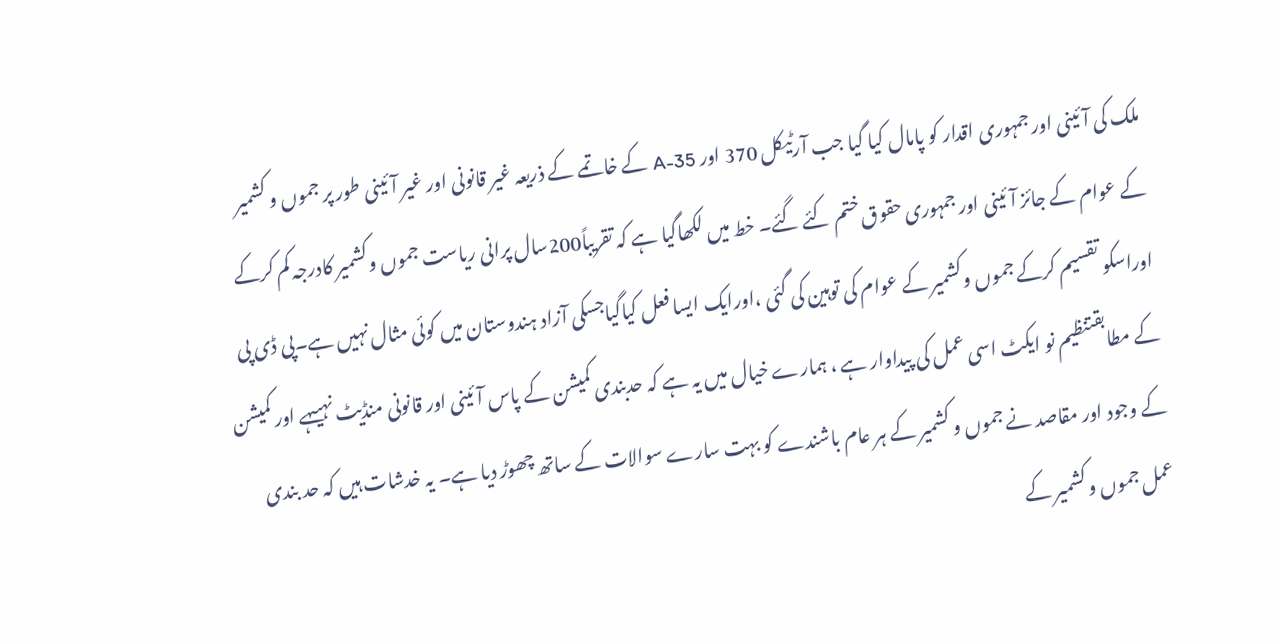ملک کی آئینی اور جمہوری اقدار کو پامال کیا گیا جب آرٹیکل 370 اور 35-A کے خاتمے کے ذریعہ غیر قانونی اور غیر آئینی طور پر جموں و کشمیر کے عوام کے جائز آئینی اور جمہوری حقوق ختم کئے گئے۔ خط میں لکھاگیا ہے کہ تقریباً200سال پرانی ریاست جموں وکشمیر کادرجہ کم کرکے اوراسکو تقسیم کرکے جموں وکشمیر کے عوام کی توہین کی گئی ،اورایک ایسا فعل کیاگیاجسکی آزاد ہندوستان میں کوئی مثال نہیں ہے۔پی ڈی پی کے مطابقتنظیم نو ایکٹ اسی عمل کی پیداوار ہے ، ہمارے خیال میں یہ ہے کہ حدبندی کمیشن کے پاس آئینی اور قانونی منڈیٹ نہیںہے اور کمیشن کے وجود اور مقاصد نے جموں و کشمیر کے ہر عام باشندے کو بہت سارے سوالات کے ساتھ چھوڑ دیا ہے۔ یہ خدشات ہیں کہ حد بندی عمل جموں و کشمیر کے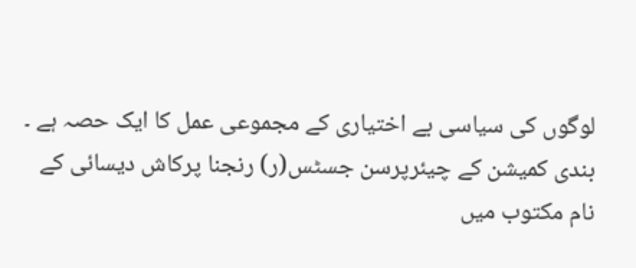لوگوں کی سیاسی بے اختیاری کے مجموعی عمل کا ایک حصہ ہے ۔ بندی کمیشن کے چیئرپرسن جسٹس(ر) رنجنا پرکاش دیسائی کے نام مکتوب میں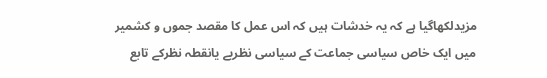مزیدلکھاگیا ہے کہ یہ خدشات ہیں کہ اس عمل کا مقصد جموں و کشمیر میں ایک خاص سیاسی جماعت کے سیاسی نظریے یانقطہ نظرکے تابع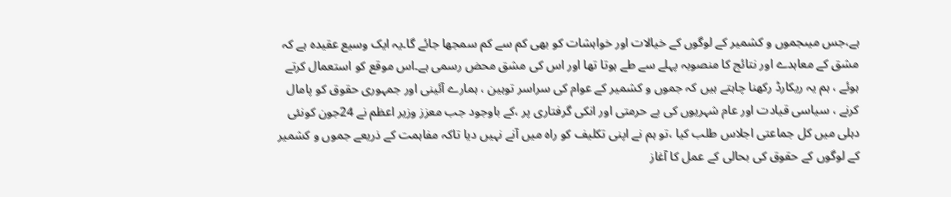ہے،جس میںجموں و کشمیر کے لوگوں کے خیالات اور خواہشات کو بھی کم سے کم سمجھا جائے گا۔یہ ایک وسیع عقیدہ ہے کہ مشق کے معاہدے اور نتائج کا منصوبہ پہلے سے طے ہوتا تھا اور اس کی مشق محض رسمی ہے۔اس موقع کو استعمال کرتے ہوئے ، ہم یہ ریکارڈ رکھنا چاہتے ہیں کہ جموں و کشمیر کے عوام کی سراسر توہین ، ہمارے آئینی اور جمہوری حقوق کو پامال کرنے ، سیاسی قیادت اور عام شہریوں کی بے حرمتی اور انکی گرفتاری پر ،کے باوجود جب معزز وزیر اعظم نے 24جون کونئی دہلی میں کل جماعتی اجلاس طلب کیا ،تو ہم نے اپنی تکلیف کو راہ میں آنے نہیں دیا تاکہ مفاہمت کے ذریعے جموں و کشمیر کے لوگوں کے حقوق کی بحالی کے عمل کا آغاز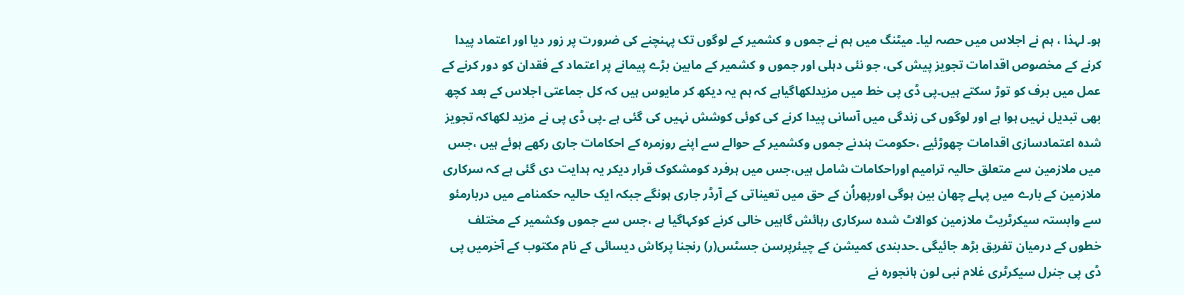ہو۔ لہذا ، ہم نے اجلاس میں حصہ لیا۔ میٹنگ میں ہم نے جموں و کشمیر کے لوگوں تک پہنچنے کی ضرورت پر زور دیا اور اعتماد پیدا کرنے کے مخصوص اقدامات تجویز پیش کی، جو نئی دہلی اور جموں و کشمیر کے مابین بڑے پیمانے پر اعتماد کے فقدان کو دور کرنے کے عمل میں برف کو توڑ سکتے ہیں۔پی ڈی پی خط میں مزیدلکھاگیاہے کہ ہم یہ دیکھ کر مایوس ہیں کہ کل جماعتی اجلاس کے بعد کچھ بھی تبدیل نہیں ہوا ہے اور لوگوں کی زندگی میں آسانی پیدا کرنے کی کوئی کوشش نہیں کی گئی ہے ۔پی ڈی پی نے مزید لکھاکہ تجویز شدہ اعتمادسازی اقدامات چھوڑئیے ،حکومت ہندنے جموں وکشمیر کے حوالے سے اپنے روزمرہ کے احکامات جاری رکھے ہوئے ہیں ،جس میں ملازمین سے متعلق حالیہ ترامیم اوراحکامات شامل ہیں،جس میں ہرفرد کومشکوک قرار دیکر یہ ہدایت دی گئی ہے کہ سرکاری ملازمین کے بارے میں پہلے چھان بین ہوگی اورپھراُن کے حق میں تعیناتی کے آرڈر جاری ہونگے جبکہ ایک حالیہ حکمنامے میں دربارمئو سے وابستہ سیکرٹریٹ ملازمین کوالاٹ شدہ سرکاری رہائش گاہیں خالی کرنے کوکہاگیا ہے ،جس سے جموں وکشمیر کے مختلف خطوں کے درمیان تفریق بڑھ جائیگی ۔حدبندی کمیشن کے چیئرپرسن جسٹس(ر) رنجنا پرکاش دیسائی کے نام مکتوب کے آخرمیں پی ڈی پی جنرل سیکرٹری غلام نبی لون ہانجورہ نے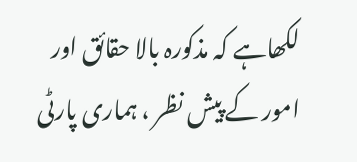لکھاہے کہ مذکورہ بالا حقائق اور امور کے پیش نظر ، ہماری پارٹی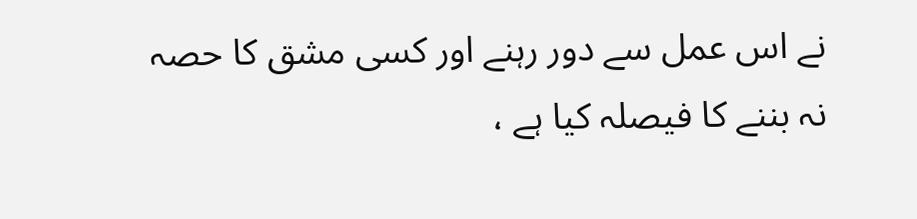نے اس عمل سے دور رہنے اور کسی مشق کا حصہ نہ بننے کا فیصلہ کیا ہے ،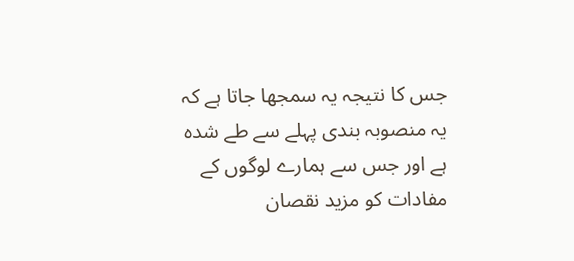جس کا نتیجہ یہ سمجھا جاتا ہے کہ یہ منصوبہ بندی پہلے سے طے شدہ ہے اور جس سے ہمارے لوگوں کے مفادات کو مزید نقصان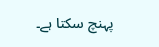پہنچ سکتا ہے۔